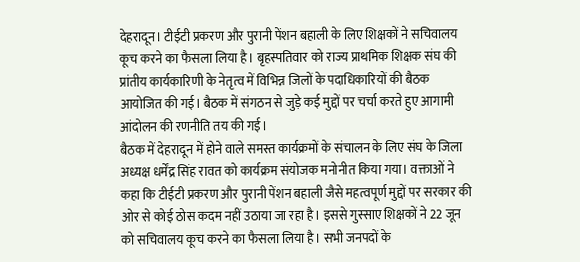देहरादून। टीईटी प्रकरण और पुरानी पेंशन बहाली के लिए शिक्षकों ने सचिवालय कूच करने का फैसला लिया है। बृहस्पतिवार को राज्य प्राथमिक शिक्षक संघ की प्रांतीय कार्यकारिणी के नेतृत्व में विभिन्न जिलों के पदाधिकारियों की बैठक आयोजित की गई। बैठक में संगठन से जुड़े कई मुद्दों पर चर्चा करते हुए आगामी आंदोलन की रणनीति तय की गई।
बैठक में देहरादून में होने वाले समस्त कार्यक्रमों के संचालन के लिए संघ के जिला अध्यक्ष धर्मेंद्र सिंह रावत को कार्यक्रम संयोजक मनोनीत किया गया। वक्ताओं ने कहा कि टीईटी प्रकरण और पुरानी पेंशन बहाली जैसे महत्वपूर्ण मुद्दों पर सरकार की ओर से कोई ठोस कदम नहीं उठाया जा रहा है। इससे गुस्साए शिक्षकों ने 22 जून को सचिवालय कूच करने का फैसला लिया है। सभी जनपदों के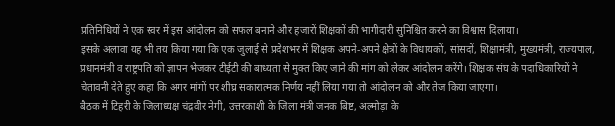प्रतिनिधियों ने एक स्वर में इस आंदोलन को सफल बनाने और हजारों शिक्षकों की भागीदारी सुनिश्चित करने का विश्वास दिलाया।
इसके अलावा यह भी तय किया गया कि एक जुलाई से प्रदेशभर में शिक्षक अपने-अपने क्षेत्रों के विधायकों, सांसदों, शिक्षामंत्री, मुख्यमंत्री, राज्यपाल, प्रधानमंत्री व राष्ट्रपति को ज्ञापन भेजकर टीईटी की बाध्यता से मुक्त किए जाने की मांग को लेकर आंदोलन करेंगे। शिक्षक संघ के पदाधिकारियों ने चेतावनी देते हुए कहा कि अगर मांगों पर शीघ्र सकारात्मक निर्णय नहीं लिया गया तो आंदोलन को और तेज किया जाएगा।
बैठक में टिहरी के जिलाध्यक्ष चंद्रवीर नेगी, उत्तरकाशी के जिला मंत्री जनक बिष्ट, अल्मोड़ा के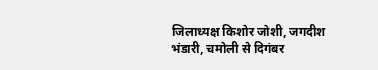जिलाध्यक्ष किशोर जोशी, जगदीश भंडारी, चमोली से दिगंबर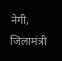नेगी, जिलामंत्री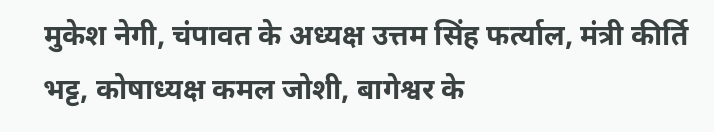मुकेश नेगी, चंपावत के अध्यक्ष उत्तम सिंह फर्त्याल, मंत्री कीर्ति भट्ट, कोषाध्यक्ष कमल जोशी, बागेश्वर के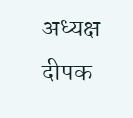अध्यक्ष दीपक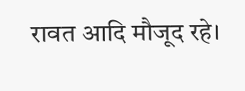रावत आदि मौजूद रहे।